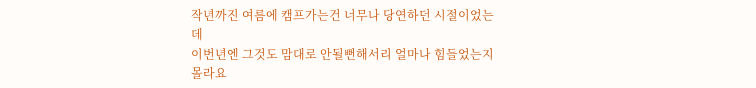작년까진 여름에 캠프가는건 너무나 당연하던 시절이었는데
이번년엔 그것도 맘대로 안될뻔해서리 얼마나 힘들었는지 몰라요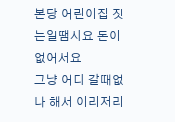본당 어린이집 짓는일땜시요 돈이 없어서요
그냥 어디 갈때없나 해서 이리저리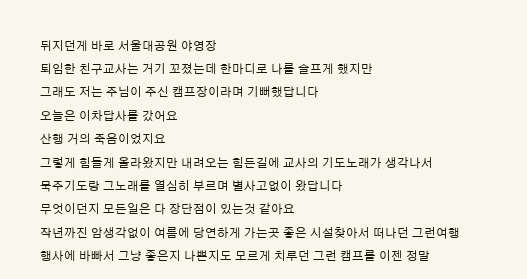뒤지던게 바로 서울대공원 야영장
퇴임한 친구교사는 거기 꼬졌는데 한마디로 나를 슬프게 했지만
그래도 저는 주님이 주신 캠프장이라며 기뻐했답니다
오늘은 이차답사를 갔어요
산행 거의 죽음이었지요
그렇게 힘들게 올라왔지만 내려오는 힘든길에 교사의 기도노래가 생각나서
묵주기도랑 그노래를 열심히 부르며 별사고없이 왔답니다
무엇이던지 모든일은 다 장단점이 있는것 같아요
작년까진 암생각없이 여름에 당연하게 가는곳 좋은 시설찾아서 떠나던 그런여행
행사에 바빠서 그냥 좋은지 나쁜지도 모르게 치루던 그런 캠프를 이젠 정말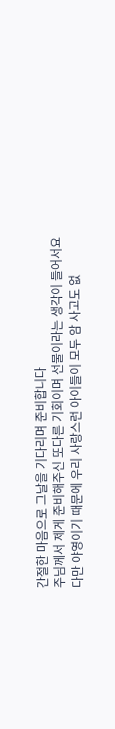간절한 마음으로 그날을 기다리며 준비합니다
주님께서 제게 준비해주신 또다른 기회이며 선물이라는 생각이 들어서요
다만 야영이기 때문에 우리 사랑스런 아이들이 모두 암 사고도 없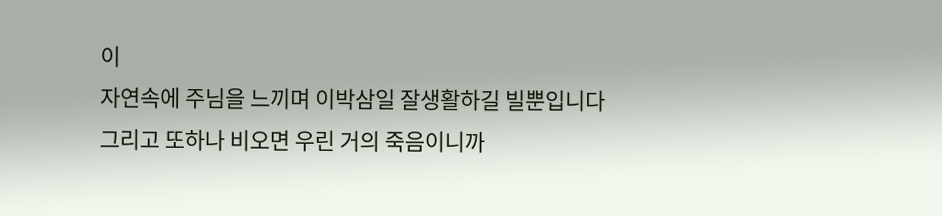이
자연속에 주님을 느끼며 이박삼일 잘생활하길 빌뿐입니다
그리고 또하나 비오면 우린 거의 죽음이니까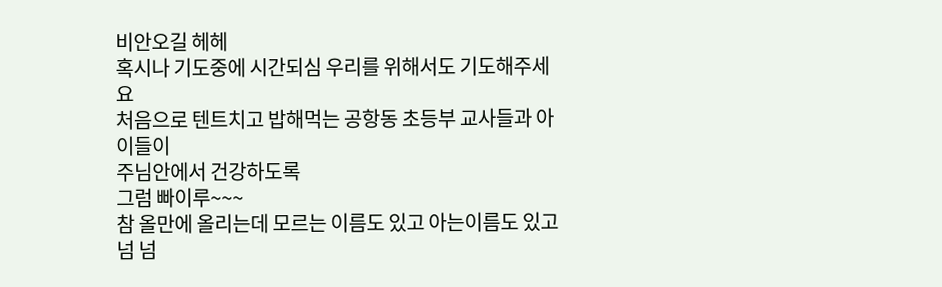비안오길 헤헤
혹시나 기도중에 시간되심 우리를 위해서도 기도해주세요
처음으로 텐트치고 밥해먹는 공항동 초등부 교사들과 아이들이
주님안에서 건강하도록
그럼 빠이루~~~
참 올만에 올리는데 모르는 이름도 있고 아는이름도 있고 넘 넘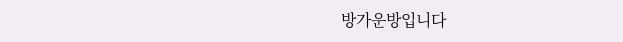방가운방입니다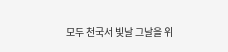모두 천국서 빛날 그날을 위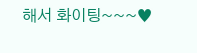해서 화이팅~~~♥